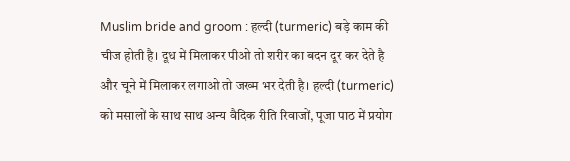Muslim bride and groom : हल्दी (turmeric) बड़े काम की चीज होती है। दूध में मिलाकर पीओ तो शरीर का बदन दूर कर देते है और चूने में मिलाकर लगाओ तो जख्म भर देती है। हल्दी (turmeric) को मसालों के साथ साथ अन्य वैदिक रीति रिवाजों, पूजा पाठ में प्रयोग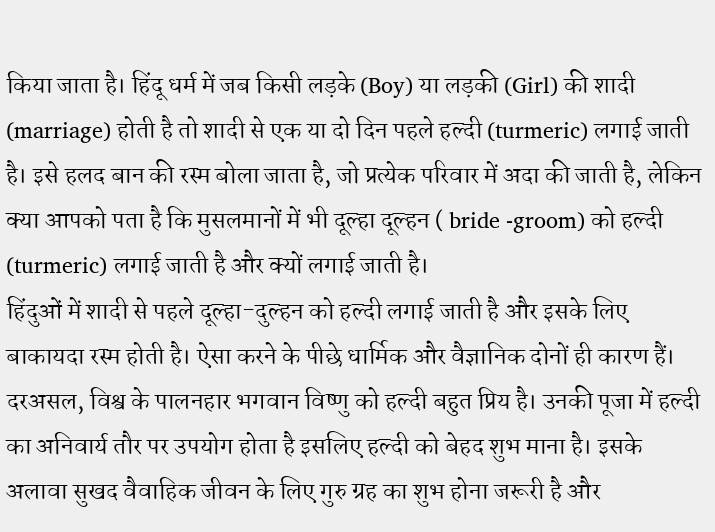किया जाता है। हिंदू धर्म में जब किसी लड़के (Boy) या लड़की (Girl) की शादी (marriage) होती है तो शादी से एक या दो दिन पहले हल्दी (turmeric) लगाई जाती है। इसे हलद बान की रस्म बोला जाता है, जो प्रत्येक परिवार में अदा की जाती है, लेकिन क्या आपको पता है कि मुसलमानों में भी दूल्हा दूल्हन ( bride -groom) को हल्दी (turmeric) लगाई जाती है और क्यों लगाई जाती है।
हिंदुओं में शादी से पहले दूल्हा-दुल्हन को हल्दी लगाई जाती है और इसके लिए बाकायदा रस्म होती है। ऐसा करने के पीछे धार्मिक और वैज्ञानिक दोनों ही कारण हैं। दरअसल, विश्व के पालनहार भगवान विष्णु को हल्दी बहुत प्रिय है। उनकी पूजा में हल्दी का अनिवार्य तौर पर उपयोग होता है इसलिए हल्दी को बेहद शुभ माना है। इसके अलावा सुखद वैवाहिक जीवन के लिए गुरु ग्रह का शुभ होना जरूरी है और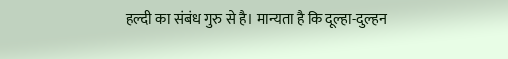हल्दी का संबंध गुरु से है। मान्यता है कि दूल्हा-दुल्हन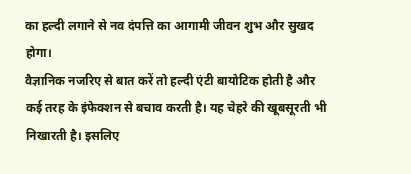का हल्दी लगाने से नव दंपत्ति का आगामी जीवन शुभ और सुखद होगा।
वैज्ञानिक नजरिए से बात करें तो हल्दी एंटी बायोटिक होती है और कई तरह के इंफेक्शन से बचाव करती है। यह चेहरे की खूबसूरती भी निखारती है। इसलिए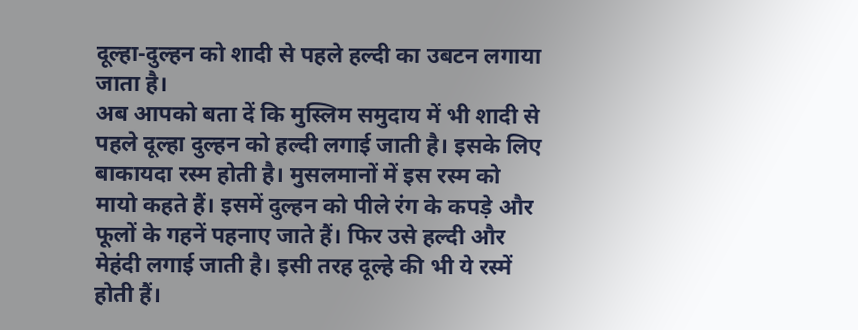दूल्हा-दुल्हन को शादी से पहले हल्दी का उबटन लगाया जाता है।
अब आपको बता दें कि मुस्लिम समुदाय में भी शादी से पहले दूल्हा दुल्हन को हल्दी लगाई जाती है। इसके लिए बाकायदा रस्म होती है। मुसलमानों में इस रस्म को मायो कहते हैं। इसमें दुल्हन को पीले रंग के कपड़े और फूलों के गहनें पहनाए जाते हैं। फिर उसे हल्दी और मेहंदी लगाई जाती है। इसी तरह दूल्हे की भी ये रस्में होती हैं।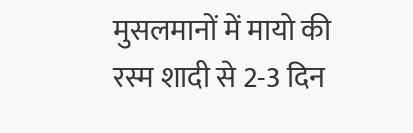मुसलमानों में मायो की रस्म शादी से 2-3 दिन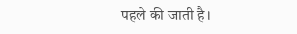पहले की जाती है।